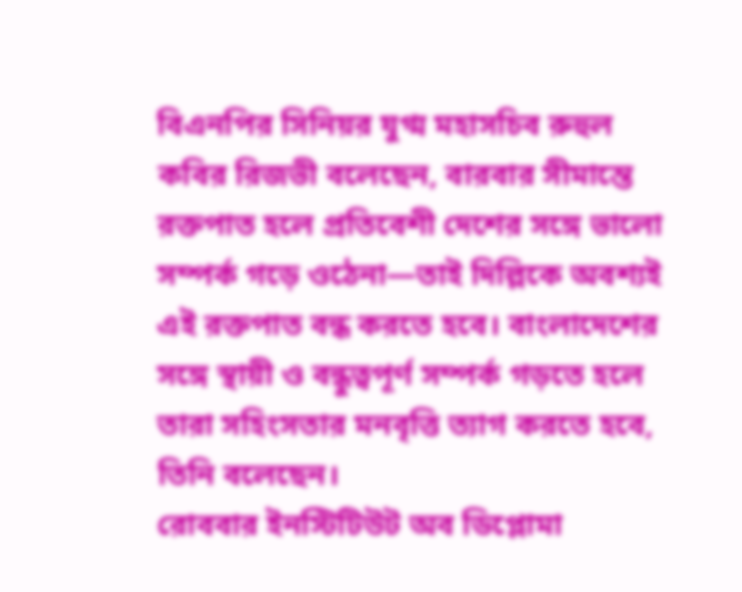বিএনপির সিনিয়র যুগ্ম মহাসচিব রুহুল কবির রিজভী বলেছেন, বারবার সীমান্তে রক্তপাত হলে প্রতিবেশী দেশের সঙ্গে ভালো সম্পর্ক গড়ে ওঠেনা—তাই দিল্লিকে অবশ্যই এই রক্তপাত বন্ধ করতে হবে। বাংলাদেশের সঙ্গে স্থায়ী ও বন্ধুত্বপূর্ণ সম্পর্ক গড়তে হলে তারা সহিংসতার মনবৃত্তি ত্যাগ করতে হবে, তিনি বলেছেন।
রোববার ইনস্টিটিউট অব ডিপ্লোমা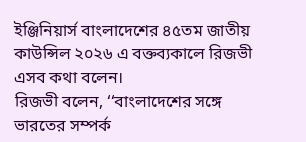ইঞ্জিনিয়ার্স বাংলাদেশের ৪৫তম জাতীয় কাউন্সিল ২০২৬ এ বক্তব্যকালে রিজভী এসব কথা বলেন।
রিজভী বলেন, ‘‘বাংলাদেশের সঙ্গে ভারতের সম্পর্ক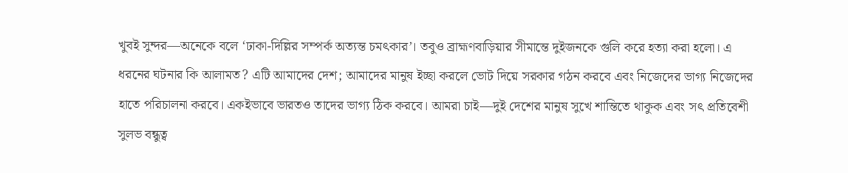খুবই সুন্দর—অনেকে বলে ‘ঢাকা-দিল্লির সম্পর্ক অত্যন্ত চমৎকার’। তবুও ব্রাহ্মণবাড়িয়ার সীমান্তে দুইজনকে গুলি করে হত্যা করা হলো। এ ধরনের ঘটনার কি আলামত? এটি আমাদের দেশ; আমাদের মানুষ ইচ্ছা করলে ভোট দিয়ে সরকার গঠন করবে এবং নিজেদের ভাগ্য নিজেদের হাতে পরিচালনা করবে। একইভাবে ভারতও তাদের ভাগ্য ঠিক করবে। আমরা চাই—দুই দেশের মানুষ সুখে শান্তিতে থাকুক এবং সৎ প্রতিবেশী সুলভ বন্ধুত্ব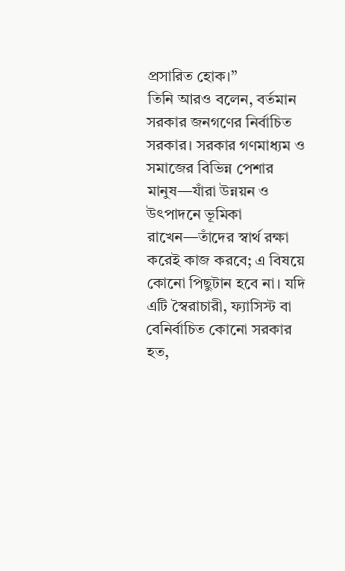প্রসারিত হোক।’’
তিনি আরও বলেন, বর্তমান সরকার জনগণের নির্বাচিত সরকার। সরকার গণমাধ্যম ও সমাজের বিভিন্ন পেশার মানুষ—যাঁরা উন্নয়ন ও উৎপাদনে ভূমিকা রাখেন—তাঁদের স্বার্থ রক্ষা করেই কাজ করবে; এ বিষয়ে কোনো পিছুটান হবে না। যদি এটি স্বৈরাচারী, ফ্যাসিস্ট বা বেনির্বাচিত কোনো সরকার হত,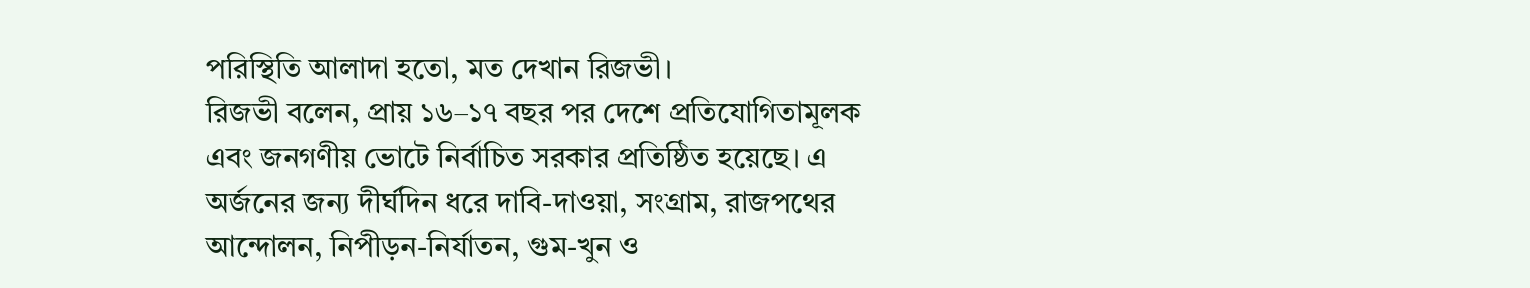পরিস্থিতি আলাদা হতো, মত দেখান রিজভী।
রিজভী বলেন, প্রায় ১৬–১৭ বছর পর দেশে প্রতিযোগিতামূলক এবং জনগণীয় ভোটে নির্বাচিত সরকার প্রতিষ্ঠিত হয়েছে। এ অর্জনের জন্য দীর্ঘদিন ধরে দাবি-দাওয়া, সংগ্রাম, রাজপথের আন্দোলন, নিপীড়ন-নির্যাতন, গুম-খুন ও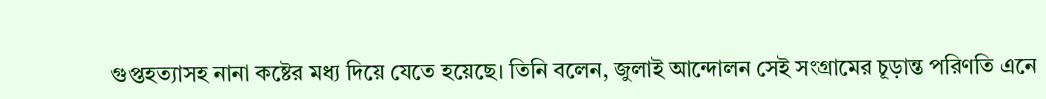গুপ্তহত্যাসহ নানা কষ্টের মধ্য দিয়ে যেতে হয়েছে। তিনি বলেন, জুলাই আন্দোলন সেই সংগ্রামের চূড়ান্ত পরিণতি এনে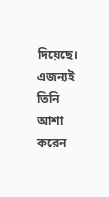দিয়েছে। এজন্যই তিনি আশা করেন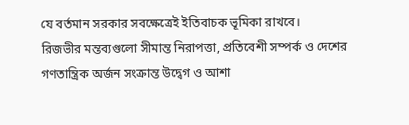যে বর্তমান সরকার সবক্ষেত্রেই ইতিবাচক ভূমিকা রাখবে।
রিজভীর মন্তব্যগুলো সীমান্ত নিরাপত্তা, প্রতিবেশী সম্পর্ক ও দেশের গণতান্ত্রিক অর্জন সংক্রান্ত উদ্বেগ ও আশা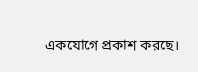একযোগে প্রকাশ করছে।